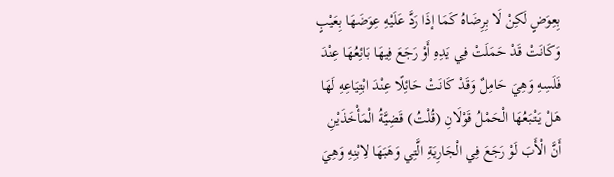بِعِوَضٍ لَكِنْ لَا بِرِضَاهُ كَمَا إذَا رَدَّ عَلَيْهِ عِوَضَهَا بِعَيْبٍ وَكَانَتْ قَدْ حَمَلَتْ فِي يَدِهِ أَوْ رَجَعَ فِيهَا بَائِعُهَا عِنْدَ فَلَسِهِ وَهِيَ حَامِلٌ وَقَدْ كَانَتْ حَائِلًا عِنْدَ ابْتِيَاعِهِ لَهَا هَلْ يَتْبَعُهَا الْحَمْلُ قَوْلَانِ (قُلْتُ) قَضِيَّةُ الْمَأْخَذَيْنِ أَنَّ الْأَبَ لَوْ رَجَعَ فِي الْجَارِيَةِ الَّتِي وَهَبَهَا لِابْنِهِ وَهِيَ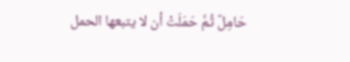حَامِلٌ ثُمَّ حَمَلَتْ أن لا يتبعها الحمل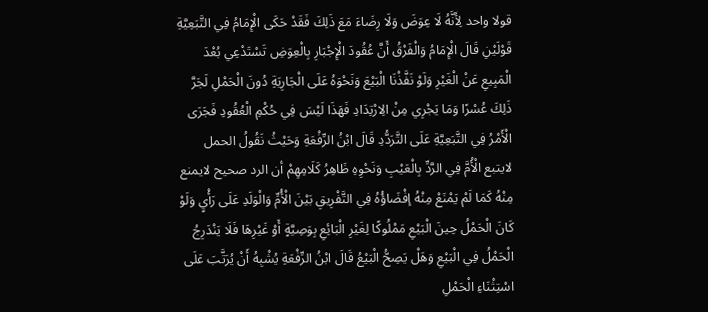قولا واحد لِأَنَّهُ لَا عِوَضَ وَلَا رِضَاءَ مَعَ ذَلِكَ فَقَدْ حَكَى الْإِمَامُ فِي التَّبَعِيَّةِ قَوْلَيْنِ قَالَ الْإِمَامُ وَالْفَرْقُ أَنَّ عُقُودَ الْإِجْبَارِ بِالْعِوَضِ تَسْتَدْعِي بُعْدَ الْمَبِيعِ عَنْ الْغَيْرِ وَلَوْ نَفَّذْنَا الْبَيْعَ وَنَحْوَهُ عَلَى الْجَارِيَةِ دُونَ الْحَمْلِ لَجَرَّ ذَلِكَ عُسْرًا وَمَا يَجْرِي مِنْ الِارْتِدَادِ فَهَذَا لَيْسَ فِي حُكْمِ الْعُقُودِ فَجَرَى الْأَمْرُ فِي التَّبَعِيَّةِ عَلَى التَّرَدُّدِ قَالَ ابْنُ الرِّفْعَةِ وَحَيْثُ نَقُولُ الحمل لايتبع الْأُمَّ فِي الرَّدِّ بِالْعَيْبِ وَنَحْوِهِ ظَاهِرُ كَلَامِهِمْ أن الرد صحيح لايمنع مِنْهُ كَمَا لَمْ يَمْنَعْ مِنْهُ إفْضَاؤُهُ فِي التَّفْرِيقِ بَيْنَ الْأُمِّ وَالْوَلَدِ عَلَى رَأْيٍ وَلَوْ كَانَ الْحَمْلُ حِينَ الْبَيْعِ مَمْلُوكًا لِغَيْرِ الْبَائِعِ بِوَصِيَّةٍ أَوْ غَيْرِهَا فَلَا يَنْدَرِجُ الْحَمْلُ فِي الْبَيْعِ وَهَلْ يَصِحُّ الْبَيْعُ قَالَ ابْنُ الرِّفْعَةِ يُشْبِهُ أَنْ يُرَتَّبَ عَلَى اسْتِثْنَاءِ الْحَمْلِ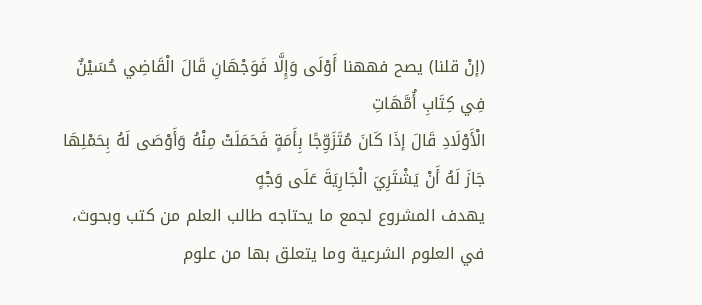(إنْ قلنا) يصح فههنا أَوْلَى وَإِلَّا فَوَجْهَانِ قَالَ الْقَاضِي حُسَيْنٌ فِي كِتَابِ أُمَّهَاتِ
الْأَوْلَادِ قَالَ إذَا كَانَ مُتَزَوِّجًا بِأَمَةٍ فَحَمَلَتْ مِنْهُ وَأَوْصَى لَهُ بِحَمْلِهَا جَازَ لَهُ أَنْ يَشْتَرِيَ الْجَارِيَةَ عَلَى وَجْهٍ
يهدف المشروع لجمع ما يحتاجه طالب العلم من كتب وبحوث، في العلوم الشرعية وما يتعلق بها من علوم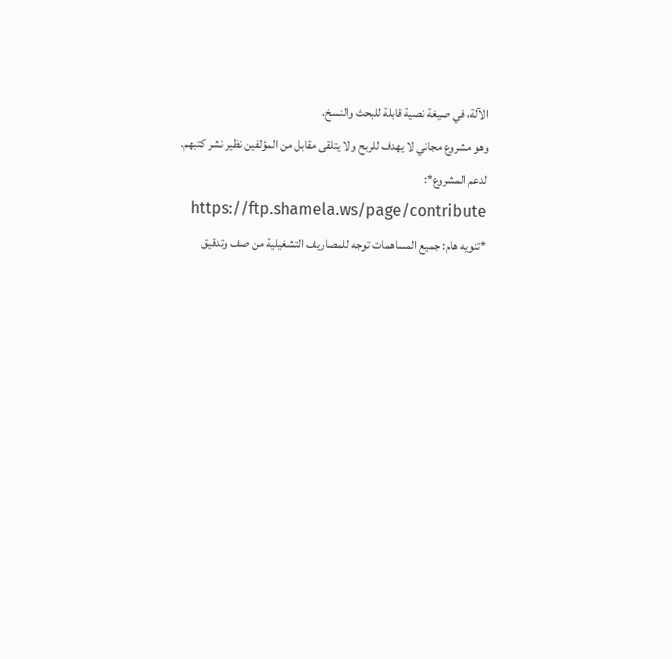الآلة، في صيغة نصية قابلة للبحث والنسخ.
وهو مشروع مجاني لا يهدف للربح ولا يتلقى مقابل من المؤلفين نظير نشر كتبهم.
لدعم المشروع*: https://ftp.shamela.ws/page/contribute
*تنويه هام: جميع المساهمات توجه للمصاريف التشغيلية من صف وتدقيق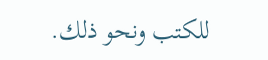للكتب ونحو ذلك.